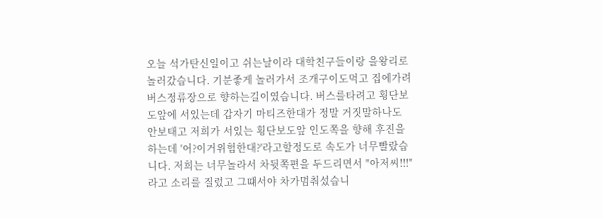오늘 석가탄신일이고 쉬는날이라 대학친구들이랑 을왕리로 놀러갔습니다. 기분좋게 놀러가서 조개구이도먹고 집에가려 버스정류장으로 향하는길이였습니다. 버스를타려고 횡단보도앞에 서있는데 갑자기 마티즈한대가 정말 거짓말하나도 안보태고 저희가 서있는 횡단보도앞 인도쪽을 향해 후진을하는데 '어?이거위험한대?'라고할정도로 속도가 너무빨랐습니다. 저희는 너무놀라서 차뒷쪽편을 두드리면서 "아저씨!!!" 라고 소리를 질렀고 그떄서야 차가멈춰섰습니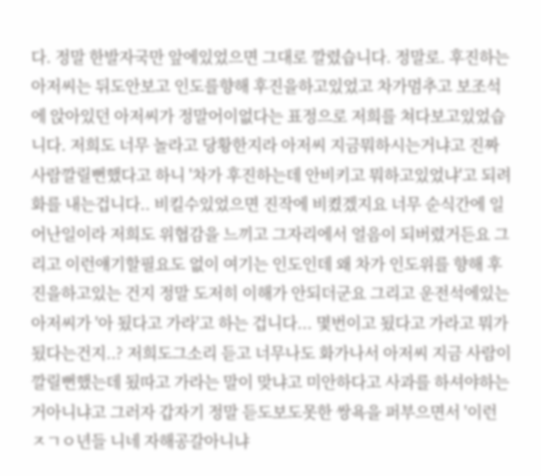다. 정말 한발자국만 앞에있었으면 그대로 깔렸습니다. 정말로. 후진하는 아저씨는 뒤도안보고 인도를향해 후진을하고있었고 차가멈추고 보조석에 앉아있던 아저씨가 정말어이없다는 표정으로 저희를 쳐다보고있었습니다. 저희도 너무 놀라고 당황한지라 아저씨 지금뭐하시는거냐고 진짜 사람깔릴뻔했다고 하니 '차가 후진하는데 안비키고 뭐하고있었냐'고 되려 화를 내는겁니다.. 비킬수있었으면 진작에 비켰겠지요 너무 순식간에 일어난일이라 저희도 위협감을 느끼고 그자리에서 얼음이 되버렸거든요 그리고 이런얘기할필요도 없이 여기는 인도인데 왜 차가 인도위를 향해 후진을하고있는 건지 정말 도저히 이해가 안되더군요 그리고 운전석에있는 아저씨가 '아 됬다고 가라'고 하는 겁니다... 몇번이고 됬다고 가라고 뭐가 됬다는건지..? 저희도그소리 듣고 너무나도 화가나서 아저씨 지금 사람이 깔릴뻔했는데 됬따고 가라는 말이 맞냐고 미안하다고 사과를 하셔야하는거아니냐고 그러자 갑자기 정말 듣도보도못한 쌍욕을 퍼부으면서 '이런 ㅈㄱㅇ년들 니네 자해공갈아니냐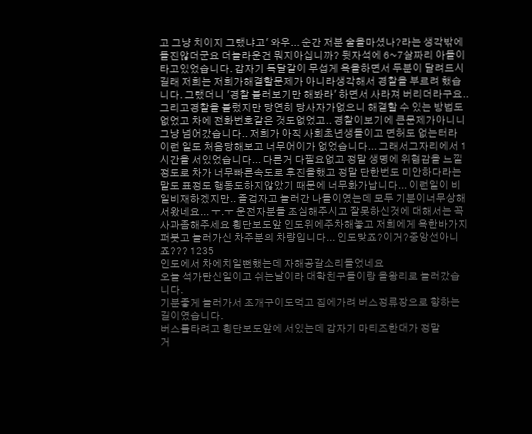고 그냥 치이지 그랬냐고' 와우... 순간 저분 술을마셨나?라는 생각밖에 들진않더군요 더놀라운건 뭐지아십니까? 뒷자석에 6~7살짜리 아들이 타고있었습니다. 갑자기 득달같이 무섭게 욕을하면서 두분이 달려드시길래 저희는 저희가해결할문제가 아니라생각해서 경찰을 부르려 했습니다. 그랬더니 '경찰 불러보기만 해봐라' 하면서 사라져 버리더라구요.. 그리고경찰을 불렀지만 당연히 당사자가없으니 해결할 수 있는 방법도 없었고 차에 전화번호같은 것도없었고.. 경찰이보기에 큰문제가아니니 그냥 넘어갔습니다.. 저희가 아직 사회초년생들이고 면허도 없는터라 이런 일도 처음당해보고 너무어이가 없었습니다... 그래서그자리에서 1시간을 서있었습니다... 다른거 다필요없고 정말 생명에 위협감을 느낄정도로 차가 너무빠른속도로 후진을했고 정말 단한번도 미안하다라는 말도 표정도 행동도하지않았기 때문에 너무화가납니다... 이런일이 비일비재하겠지만.. 즐겁자고 놀러간 나들이였는데 모두 기분이너무상해서왔네요... ㅜ.ㅜ 운전자분들 조심해주시고 잘못하신것에 대해서는 꼭 사과좀해주세요 횡단보도앞 인도위에주차해놓고 저희에게 욕한바가지 퍼붓고 놀러가신 차주분의 차량입니다... 인도맞죠?이거?중앙선아니죠??? 1235
인도에서 차에치일뻔했는데 자해공갈소리들었네요
오늘 석가탄신일이고 쉬는날이라 대학친구들이랑 을왕리로 놀러갔습니다.
기분좋게 놀러가서 조개구이도먹고 집에가려 버스정류장으로 향하는길이였습니다.
버스를타려고 횡단보도앞에 서있는데 갑자기 마티즈한대가 정말
거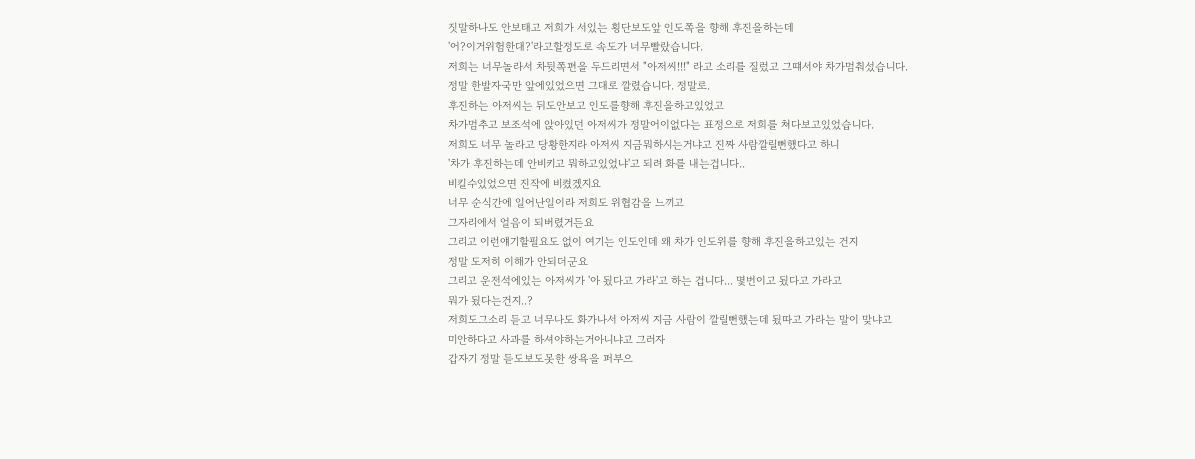짓말하나도 안보태고 저희가 서있는 횡단보도앞 인도쪽을 향해 후진을하는데
'어?이거위험한대?'라고할정도로 속도가 너무빨랐습니다.
저희는 너무놀라서 차뒷쪽편을 두드리면서 "아저씨!!!" 라고 소리를 질렀고 그떄서야 차가멈춰섰습니다.
정말 한발자국만 앞에있었으면 그대로 깔렸습니다. 정말로.
후진하는 아저씨는 뒤도안보고 인도를향해 후진을하고있었고
차가멈추고 보조석에 앉아있던 아저씨가 정말어이없다는 표정으로 저희를 쳐다보고있었습니다.
저희도 너무 놀라고 당황한지라 아저씨 지금뭐하시는거냐고 진짜 사람깔릴뻔했다고 하니
'차가 후진하는데 안비키고 뭐하고있었냐'고 되려 화를 내는겁니다..
비킬수있었으면 진작에 비켰겠지요
너무 순식간에 일어난일이라 저희도 위협감을 느끼고
그자리에서 얼음이 되버렸거든요
그리고 이런얘기할필요도 없이 여기는 인도인데 왜 차가 인도위를 향해 후진을하고있는 건지
정말 도저히 이해가 안되더군요
그리고 운전석에있는 아저씨가 '아 됬다고 가라'고 하는 겁니다... 몇번이고 됬다고 가라고
뭐가 됬다는건지..?
저희도그소리 듣고 너무나도 화가나서 아저씨 지금 사람이 깔릴뻔했는데 됬따고 가라는 말이 맞냐고
미안하다고 사과를 하셔야하는거아니냐고 그러자
갑자기 정말 듣도보도못한 쌍욕을 퍼부으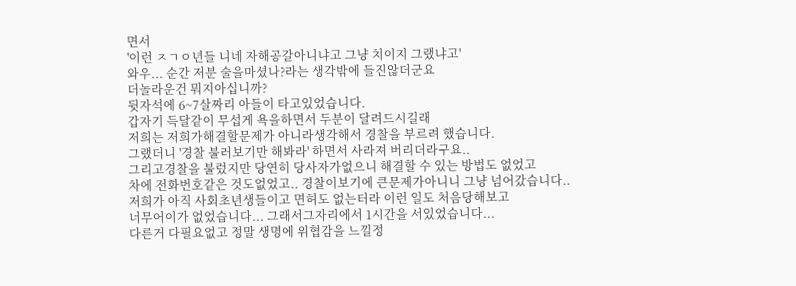면서
'이런 ㅈㄱㅇ년들 니네 자해공갈아니냐고 그냥 치이지 그랬냐고'
와우... 순간 저분 술을마셨나?라는 생각밖에 들진않더군요
더놀라운건 뭐지아십니까?
뒷자석에 6~7살짜리 아들이 타고있었습니다.
갑자기 득달같이 무섭게 욕을하면서 두분이 달려드시길래
저희는 저희가해결할문제가 아니라생각해서 경찰을 부르려 했습니다.
그랬더니 '경찰 불러보기만 해봐라' 하면서 사라져 버리더라구요..
그리고경찰을 불렀지만 당연히 당사자가없으니 해결할 수 있는 방법도 없었고
차에 전화번호같은 것도없었고.. 경찰이보기에 큰문제가아니니 그냥 넘어갔습니다..
저희가 아직 사회초년생들이고 면허도 없는터라 이런 일도 처음당해보고
너무어이가 없었습니다... 그래서그자리에서 1시간을 서있었습니다...
다른거 다필요없고 정말 생명에 위협감을 느낄정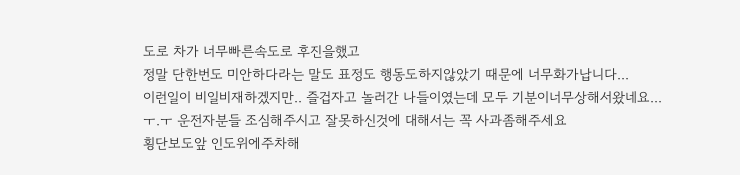도로 차가 너무빠른속도로 후진을했고
정말 단한번도 미안하다라는 말도 표정도 행동도하지않았기 때문에 너무화가납니다...
이런일이 비일비재하겠지만.. 즐겁자고 놀러간 나들이였는데 모두 기분이너무상해서왔네요...
ㅜ.ㅜ 운전자분들 조심해주시고 잘못하신것에 대해서는 꼭 사과좀해주세요
횡단보도앞 인도위에주차해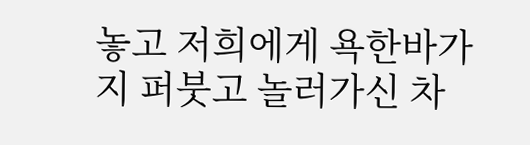놓고 저희에게 욕한바가지 퍼붓고 놀러가신 차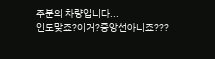주분의 차량입니다...
인도맞죠?이거?중앙선아니죠???